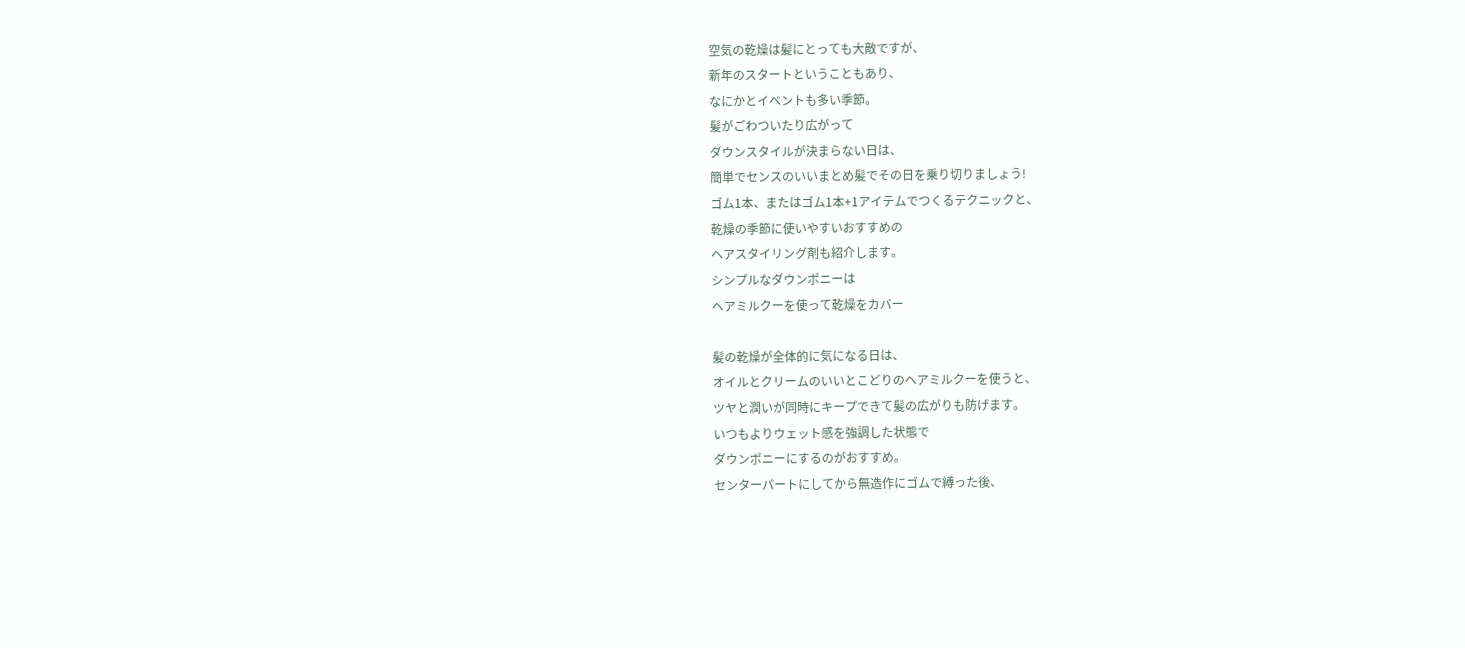空気の乾燥は髪にとっても大敵ですが、
新年のスタートということもあり、
なにかとイベントも多い季節。
髪がごわついたり広がって
ダウンスタイルが決まらない日は、
簡単でセンスのいいまとめ髪でその日を乗り切りましょう!
ゴム1本、またはゴム1本+1アイテムでつくるテクニックと、
乾燥の季節に使いやすいおすすめの
ヘアスタイリング剤も紹介します。
シンプルなダウンポニーは
ヘアミルクーを使って乾燥をカバー

髪の乾燥が全体的に気になる日は、
オイルとクリームのいいとこどりのヘアミルクーを使うと、
ツヤと潤いが同時にキープできて髪の広がりも防げます。
いつもよりウェット感を強調した状態で
ダウンポニーにするのがおすすめ。
センターパートにしてから無造作にゴムで縛った後、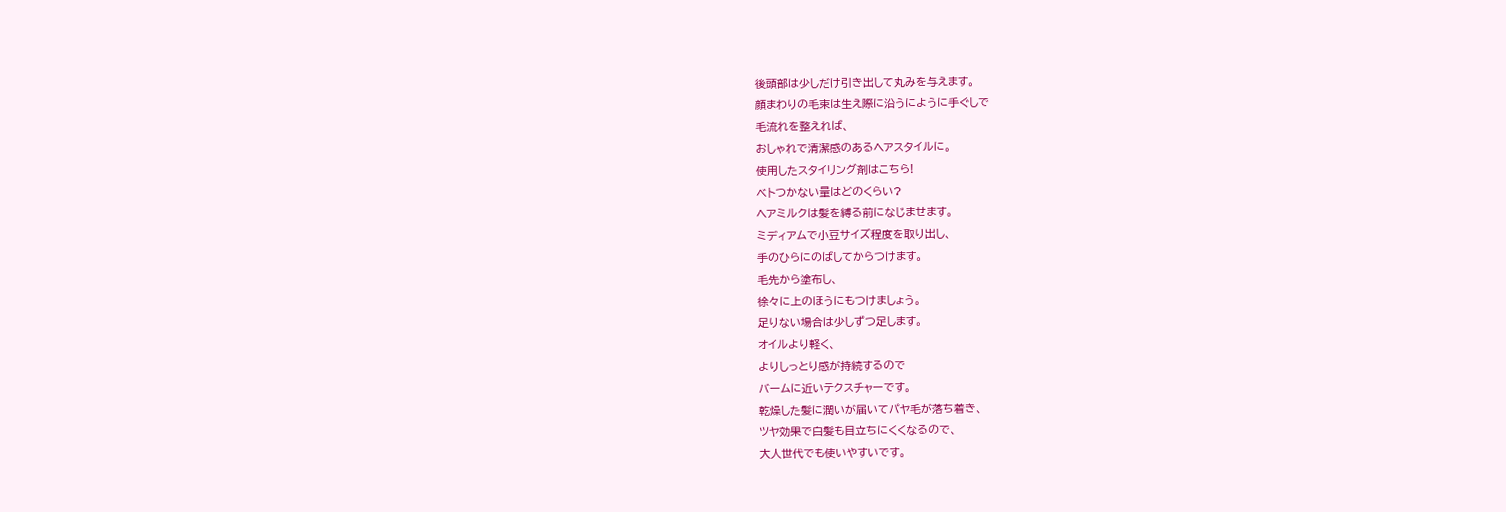後頭部は少しだけ引き出して丸みを与えます。
顔まわりの毛束は生え際に沿うにように手ぐしで
毛流れを整えれば、
おしゃれで清潔感のあるヘアスタイルに。
使用したスタイリング剤はこちら!
ベトつかない量はどのくらい?
ヘアミルクは髪を縛る前になじませます。
ミディアムで小豆サイズ程度を取り出し、
手のひらにのばしてからつけます。
毛先から塗布し、
徐々に上のほうにもつけましょう。
足りない場合は少しずつ足します。
オイルより軽く、
よりしっとり感が持続するので
バームに近いテクスチャーです。
乾燥した髪に潤いが届いてパヤ毛が落ち着き、
ツヤ効果で白髪も目立ちにくくなるので、
大人世代でも使いやすいです。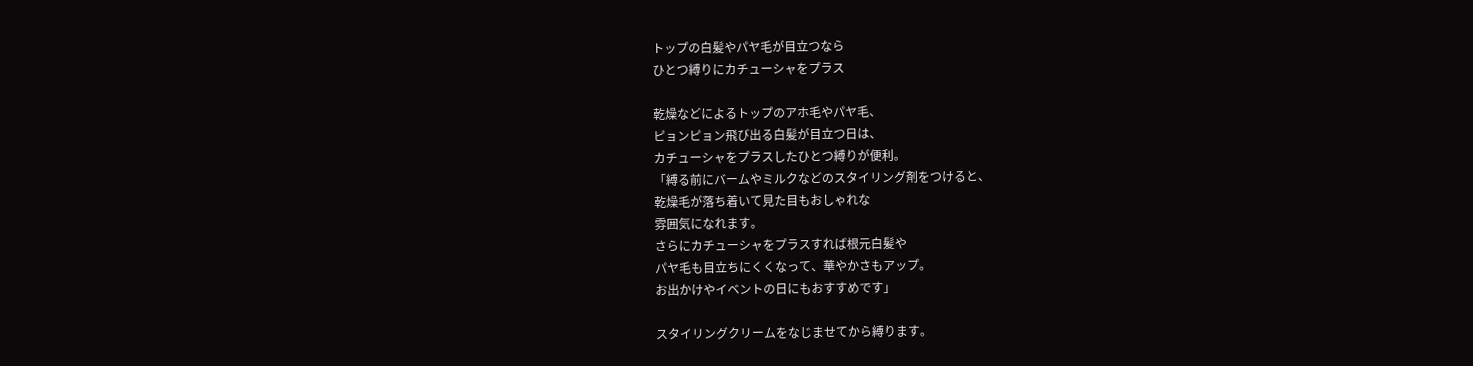トップの白髪やパヤ毛が目立つなら
ひとつ縛りにカチューシャをプラス

乾燥などによるトップのアホ毛やパヤ毛、
ピョンピョン飛び出る白髪が目立つ日は、
カチューシャをプラスしたひとつ縛りが便利。
「縛る前にバームやミルクなどのスタイリング剤をつけると、
乾燥毛が落ち着いて見た目もおしゃれな
雰囲気になれます。
さらにカチューシャをプラスすれば根元白髪や
パヤ毛も目立ちにくくなって、華やかさもアップ。
お出かけやイベントの日にもおすすめです」

スタイリングクリームをなじませてから縛ります。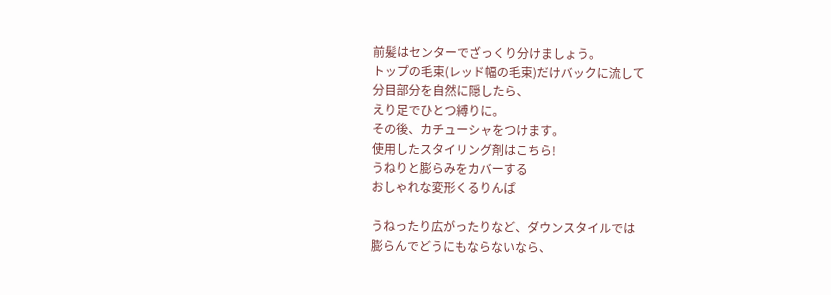前髪はセンターでざっくり分けましょう。
トップの毛束(レッド幅の毛束)だけバックに流して
分目部分を自然に隠したら、
えり足でひとつ縛りに。
その後、カチューシャをつけます。
使用したスタイリング剤はこちら!
うねりと膨らみをカバーする
おしゃれな変形くるりんぱ

うねったり広がったりなど、ダウンスタイルでは
膨らんでどうにもならないなら、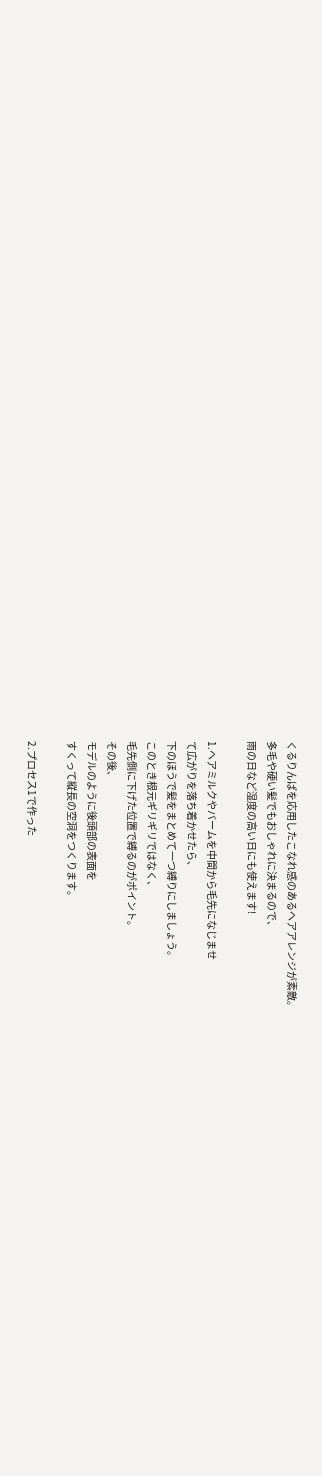くるりんぱを応用したこなれ感のあるヘアアレンジが素敵。
多毛や硬い髪でもおしゃれに決まるので、
雨の日など湿度の高い日にも使えます!

1.ヘアミルクやバームを中間から毛先になじませ
て広がりを落ち着かせたら、
下のほうで髪をまとめて一つ縛りにしましょう。
このとき根元ギリギリではなく、
毛先側に下げた位置で縛るのがポイント。
その後、
モデルのように後頭部の表面を
すくって縦長の空洞をつくります。

2.プロセス1で作った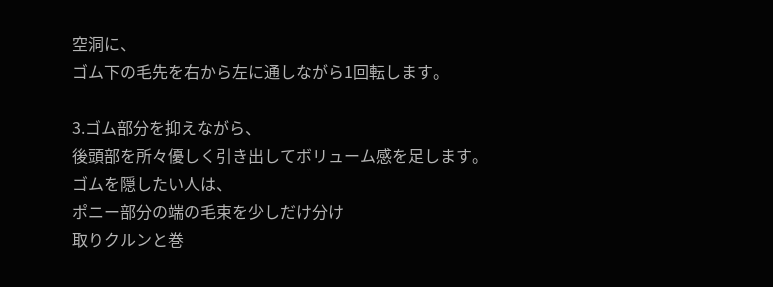空洞に、
ゴム下の毛先を右から左に通しながら1回転します。

3.ゴム部分を抑えながら、
後頭部を所々優しく引き出してボリューム感を足します。
ゴムを隠したい人は、
ポニー部分の端の毛束を少しだけ分け
取りクルンと巻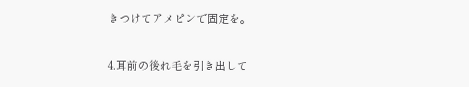きつけてアメピンで固定を。

4.耳前の後れ毛を引き出して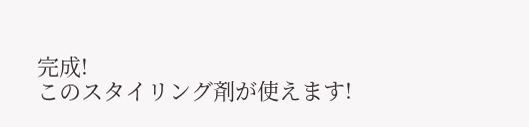完成!
このスタイリング剤が使えます!